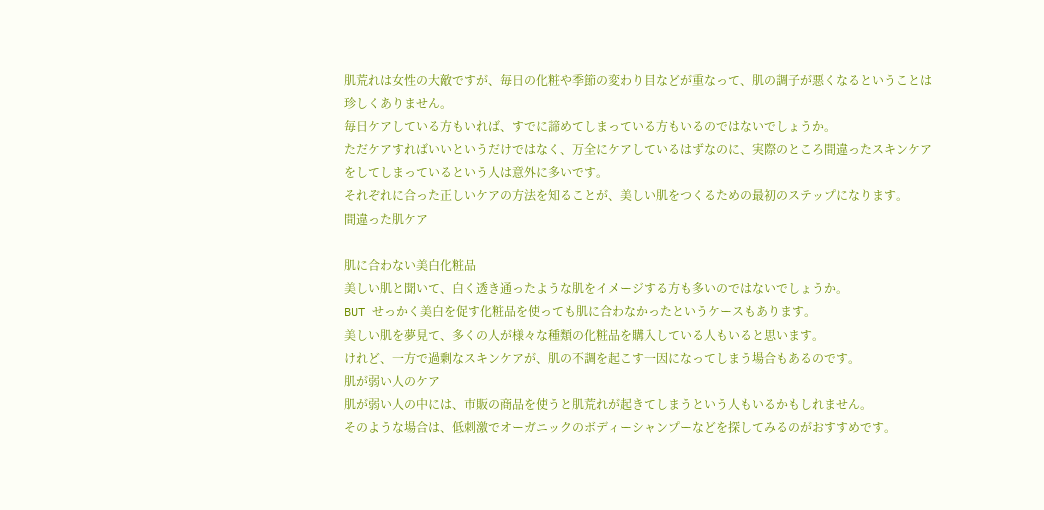肌荒れは女性の大敵ですが、毎日の化粧や季節の変わり目などが重なって、肌の調子が悪くなるということは珍しくありません。
毎日ケアしている方もいれば、すでに諦めてしまっている方もいるのではないでしょうか。
ただケアすればいいというだけではなく、万全にケアしているはずなのに、実際のところ間違ったスキンケアをしてしまっているという人は意外に多いです。
それぞれに合った正しいケアの方法を知ることが、美しい肌をつくるための最初のステップになります。
間違った肌ケア

肌に合わない美白化粧品
美しい肌と聞いて、白く透き通ったような肌をイメージする方も多いのではないでしょうか。
BUT せっかく美白を促す化粧品を使っても肌に合わなかったというケースもあります。
美しい肌を夢見て、多くの人が様々な種類の化粧品を購入している人もいると思います。
けれど、一方で過剰なスキンケアが、肌の不調を起こす一因になってしまう場合もあるのです。
肌が弱い人のケア
肌が弱い人の中には、市販の商品を使うと肌荒れが起きてしまうという人もいるかもしれません。
そのような場合は、低刺激でオーガニックのボディーシャンプーなどを探してみるのがおすすめです。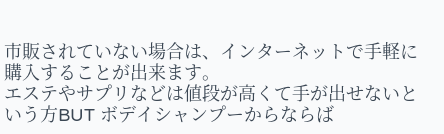市販されていない場合は、インターネットで手軽に購入することが出来ます。
エステやサプリなどは値段が高くて手が出せないという方BUT ボデイシャンプーからならば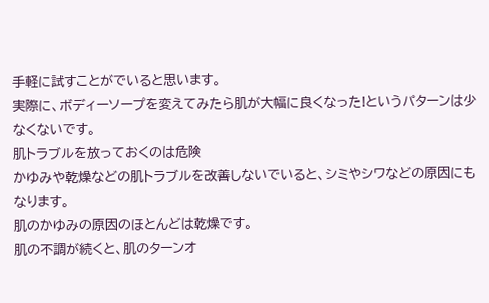手軽に試すことがでいると思います。
実際に、ボディーソープを変えてみたら肌が大幅に良くなった!というパターンは少なくないです。
肌トラブルを放っておくのは危険
かゆみや乾燥などの肌トラブルを改善しないでいると、シミやシワなどの原因にもなります。
肌のかゆみの原因のほとんどは乾燥です。
肌の不調が続くと、肌のターンオ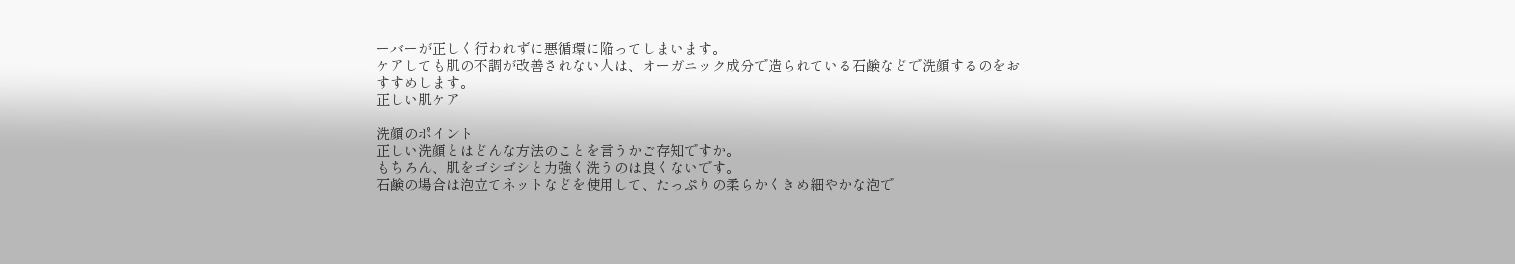ーバーが正しく行われずに悪循環に陥ってしまいます。
ケアしても肌の不調が改善されない人は、オーガニック成分で造られている石鹸などで洗顔するのをおすすめします。
正しい肌ケア

洗顔のポイント
正しい洗顔とはどんな方法のことを言うかご存知ですか。
もちろん、肌をゴシゴシと力強く洗うのは良くないです。
石鹸の場合は泡立てネットなどを使用して、たっぷりの柔らかくきめ細やかな泡で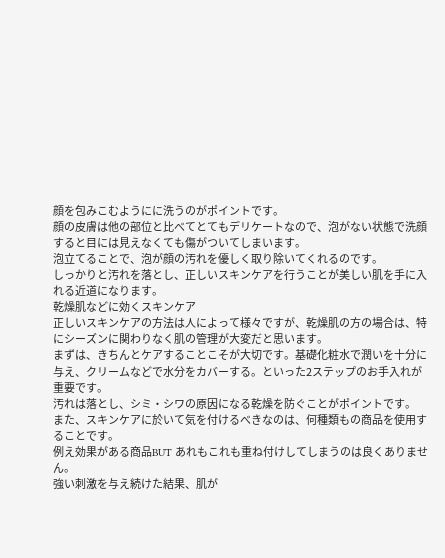顔を包みこむようにに洗うのがポイントです。
顔の皮膚は他の部位と比べてとてもデリケートなので、泡がない状態で洗顔すると目には見えなくても傷がついてしまいます。
泡立てることで、泡が顔の汚れを優しく取り除いてくれるのです。
しっかりと汚れを落とし、正しいスキンケアを行うことが美しい肌を手に入れる近道になります。
乾燥肌などに効くスキンケア
正しいスキンケアの方法は人によって様々ですが、乾燥肌の方の場合は、特にシーズンに関わりなく肌の管理が大変だと思います。
まずは、きちんとケアすることこそが大切です。基礎化粧水で潤いを十分に与え、クリームなどで水分をカバーする。といった2ステップのお手入れが重要です。
汚れは落とし、シミ・シワの原因になる乾燥を防ぐことがポイントです。
また、スキンケアに於いて気を付けるべきなのは、何種類もの商品を使用することです。
例え効果がある商品BUT あれもこれも重ね付けしてしまうのは良くありません。
強い刺激を与え続けた結果、肌が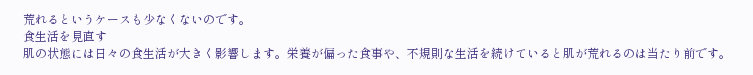荒れるというケースも少なくないのです。
食生活を見直す
肌の状態には日々の食生活が大きく影響します。栄養が偏った食事や、不規則な生活を続けていると肌が荒れるのは当たり前です。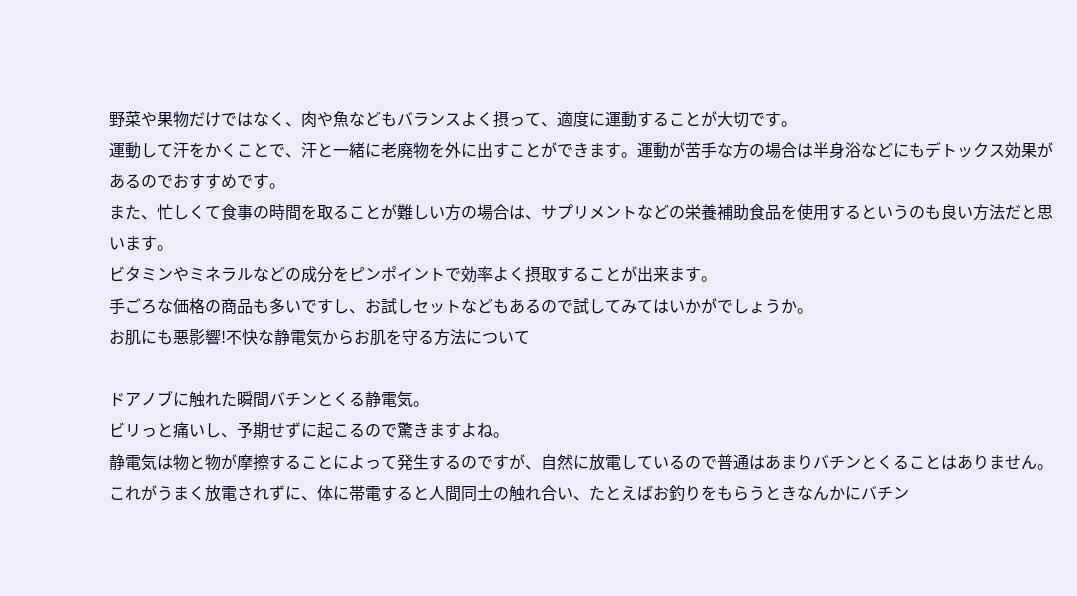野菜や果物だけではなく、肉や魚などもバランスよく摂って、適度に運動することが大切です。
運動して汗をかくことで、汗と一緒に老廃物を外に出すことができます。運動が苦手な方の場合は半身浴などにもデトックス効果があるのでおすすめです。
また、忙しくて食事の時間を取ることが難しい方の場合は、サプリメントなどの栄養補助食品を使用するというのも良い方法だと思います。
ビタミンやミネラルなどの成分をピンポイントで効率よく摂取することが出来ます。
手ごろな価格の商品も多いですし、お試しセットなどもあるので試してみてはいかがでしょうか。
お肌にも悪影響!不快な静電気からお肌を守る方法について

ドアノブに触れた瞬間バチンとくる静電気。
ビリっと痛いし、予期せずに起こるので驚きますよね。
静電気は物と物が摩擦することによって発生するのですが、自然に放電しているので普通はあまりバチンとくることはありません。
これがうまく放電されずに、体に帯電すると人間同士の触れ合い、たとえばお釣りをもらうときなんかにバチン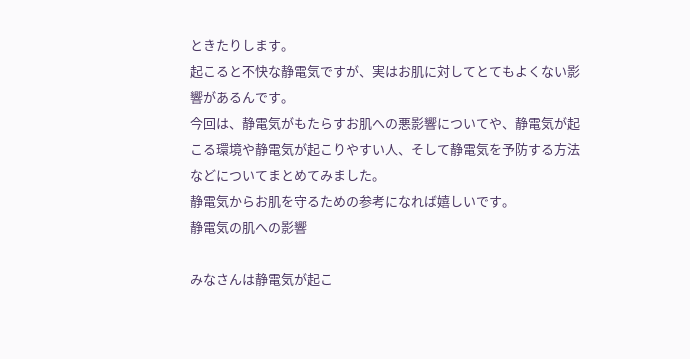ときたりします。
起こると不快な静電気ですが、実はお肌に対してとてもよくない影響があるんです。
今回は、静電気がもたらすお肌への悪影響についてや、静電気が起こる環境や静電気が起こりやすい人、そして静電気を予防する方法などについてまとめてみました。
静電気からお肌を守るための参考になれば嬉しいです。
静電気の肌への影響

みなさんは静電気が起こ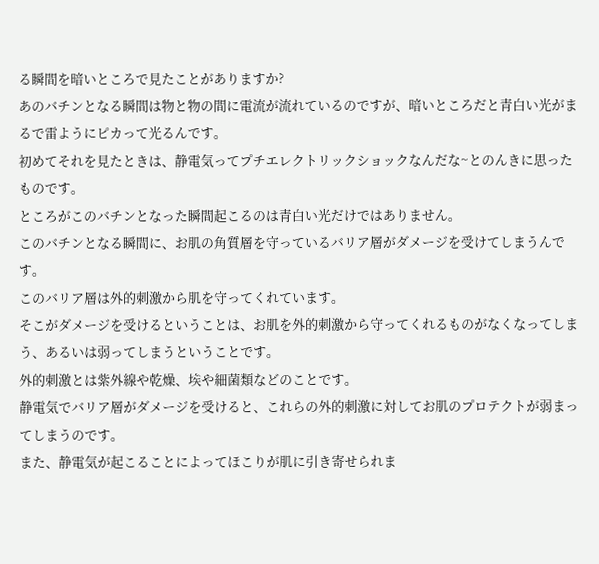る瞬間を暗いところで見たことがありますか?
あのバチンとなる瞬間は物と物の間に電流が流れているのですが、暗いところだと青白い光がまるで雷ようにピカって光るんです。
初めてそれを見たときは、静電気ってプチエレクトリックショックなんだな~とのんきに思ったものです。
ところがこのバチンとなった瞬間起こるのは青白い光だけではありません。
このバチンとなる瞬間に、お肌の角質層を守っているバリア層がダメージを受けてしまうんです。
このバリア層は外的刺激から肌を守ってくれています。
そこがダメージを受けるということは、お肌を外的刺激から守ってくれるものがなくなってしまう、あるいは弱ってしまうということです。
外的刺激とは紫外線や乾燥、埃や細菌類などのことです。
静電気でバリア層がダメージを受けると、これらの外的刺激に対してお肌のプロテクトが弱まってしまうのです。
また、静電気が起こることによってほこりが肌に引き寄せられま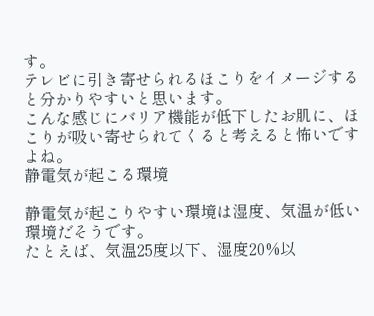す。
テレビに引き寄せられるほこりをイメージすると分かりやすいと思います。
こんな感じにバリア機能が低下したお肌に、ほこりが吸い寄せられてくると考えると怖いですよね。
静電気が起こる環境

静電気が起こりやすい環境は湿度、気温が低い環境だそうです。
たとえば、気温25度以下、湿度20%以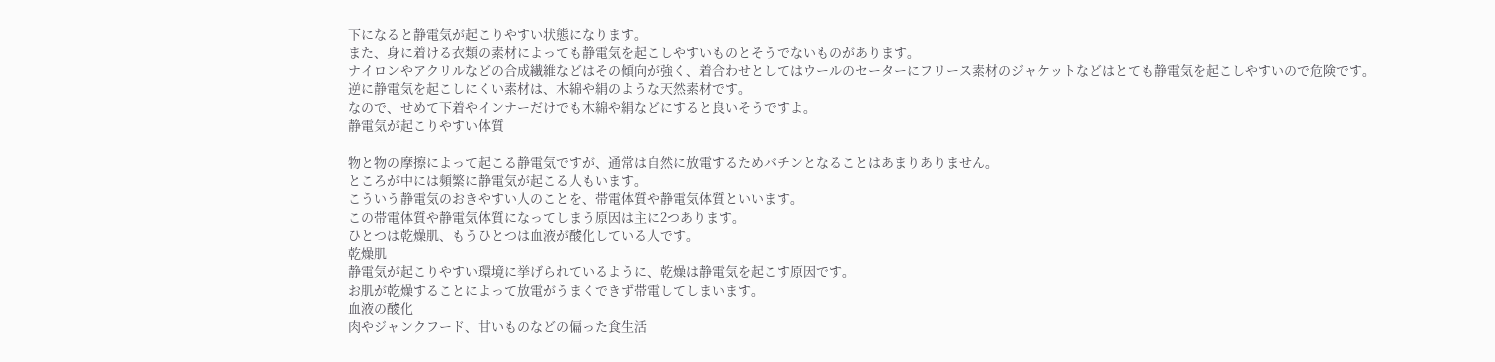下になると静電気が起こりやすい状態になります。
また、身に着ける衣類の素材によっても静電気を起こしやすいものとそうでないものがあります。
ナイロンやアクリルなどの合成繊維などはその傾向が強く、着合わせとしてはウールのセーターにフリース素材のジャケットなどはとても静電気を起こしやすいので危険です。
逆に静電気を起こしにくい素材は、木綿や絹のような天然素材です。
なので、せめて下着やインナーだけでも木綿や絹などにすると良いそうですよ。
静電気が起こりやすい体質

物と物の摩擦によって起こる静電気ですが、通常は自然に放電するためバチンとなることはあまりありません。
ところが中には頻繁に静電気が起こる人もいます。
こういう静電気のおきやすい人のことを、帯電体質や静電気体質といいます。
この帯電体質や静電気体質になってしまう原因は主に2つあります。
ひとつは乾燥肌、もうひとつは血液が酸化している人です。
乾燥肌
静電気が起こりやすい環境に挙げられているように、乾燥は静電気を起こす原因です。
お肌が乾燥することによって放電がうまくできず帯電してしまいます。
血液の酸化
肉やジャンクフード、甘いものなどの偏った食生活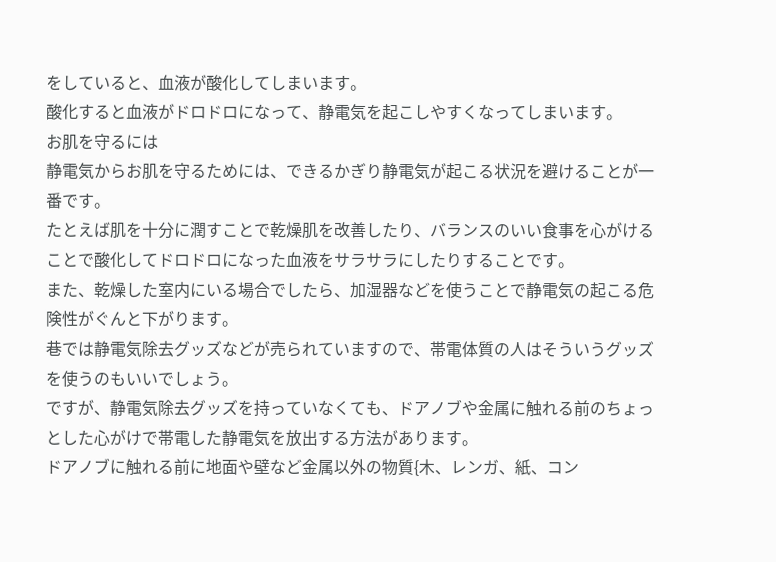をしていると、血液が酸化してしまいます。
酸化すると血液がドロドロになって、静電気を起こしやすくなってしまいます。
お肌を守るには
静電気からお肌を守るためには、できるかぎり静電気が起こる状況を避けることが一番です。
たとえば肌を十分に潤すことで乾燥肌を改善したり、バランスのいい食事を心がけることで酸化してドロドロになった血液をサラサラにしたりすることです。
また、乾燥した室内にいる場合でしたら、加湿器などを使うことで静電気の起こる危険性がぐんと下がります。
巷では静電気除去グッズなどが売られていますので、帯電体質の人はそういうグッズを使うのもいいでしょう。
ですが、静電気除去グッズを持っていなくても、ドアノブや金属に触れる前のちょっとした心がけで帯電した静電気を放出する方法があります。
ドアノブに触れる前に地面や壁など金属以外の物質{木、レンガ、紙、コン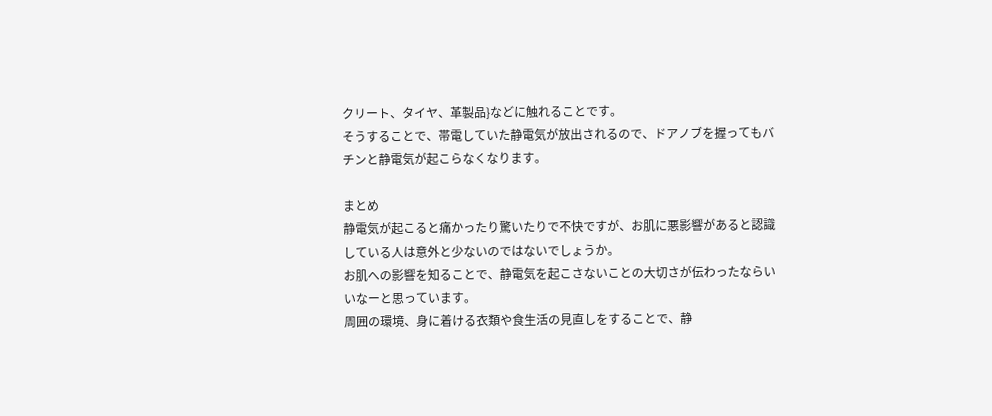クリート、タイヤ、革製品}などに触れることです。
そうすることで、帯電していた静電気が放出されるので、ドアノブを握ってもバチンと静電気が起こらなくなります。

まとめ
静電気が起こると痛かったり驚いたりで不快ですが、お肌に悪影響があると認識している人は意外と少ないのではないでしょうか。
お肌への影響を知ることで、静電気を起こさないことの大切さが伝わったならいいなーと思っています。
周囲の環境、身に着ける衣類や食生活の見直しをすることで、静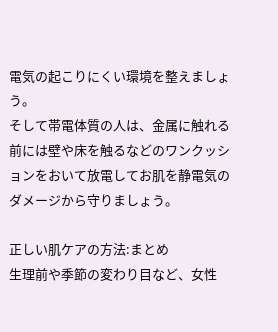電気の起こりにくい環境を整えましょう。
そして帯電体質の人は、金属に触れる前には壁や床を触るなどのワンクッションをおいて放電してお肌を静電気のダメージから守りましょう。

正しい肌ケアの方法:まとめ
生理前や季節の変わり目など、女性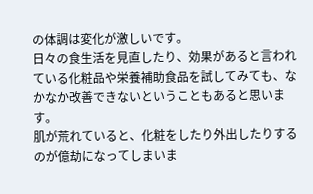の体調は変化が激しいです。
日々の食生活を見直したり、効果があると言われている化粧品や栄養補助食品を試してみても、なかなか改善できないということもあると思います。
肌が荒れていると、化粧をしたり外出したりするのが億劫になってしまいま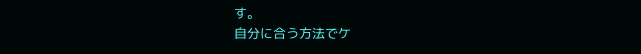す。
自分に合う方法でケ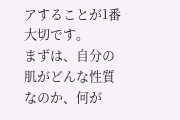アすることが1番大切です。
まずは、自分の肌がどんな性質なのか、何が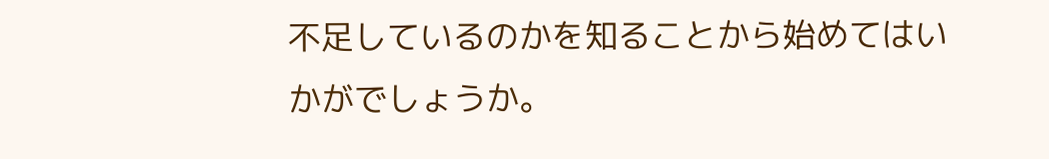不足しているのかを知ることから始めてはいかがでしょうか。